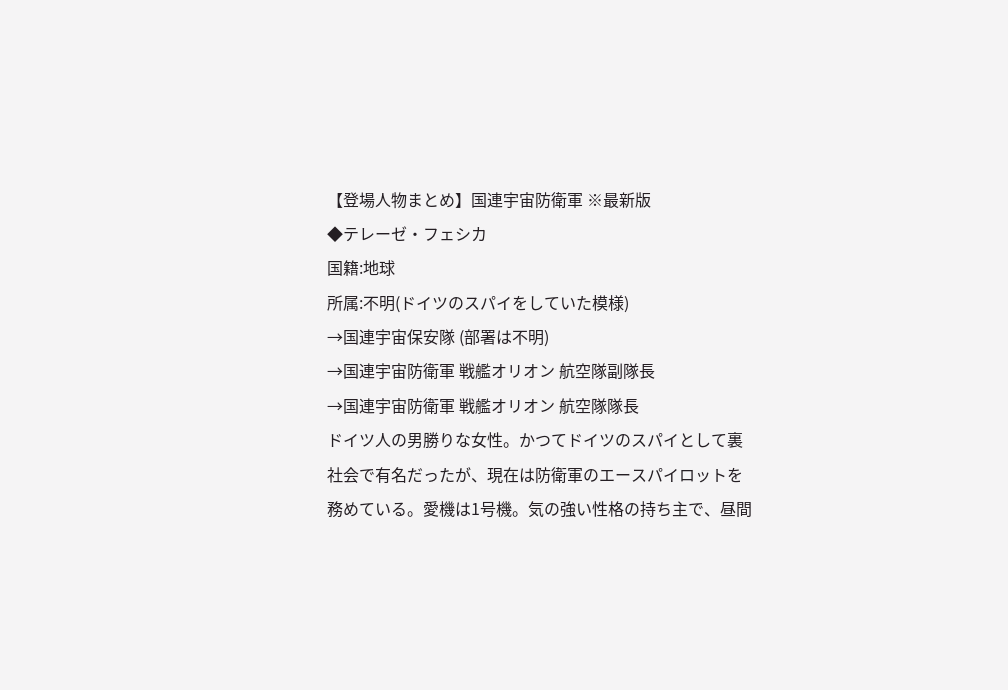【登場人物まとめ】国連宇宙防衛軍 ※最新版
◆テレーゼ・フェシカ
国籍:地球
所属:不明(ドイツのスパイをしていた模様)
→国連宇宙保安隊 (部署は不明)
→国連宇宙防衛軍 戦艦オリオン 航空隊副隊長
→国連宇宙防衛軍 戦艦オリオン 航空隊隊長
ドイツ人の男勝りな女性。かつてドイツのスパイとして裏社会で有名だったが、現在は防衛軍のエースパイロットを務めている。愛機は1号機。気の強い性格の持ち主で、昼間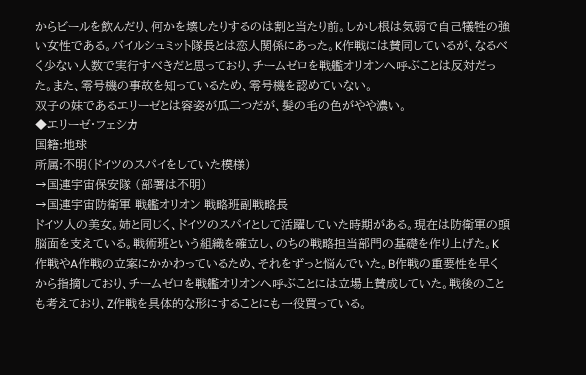からビールを飲んだり、何かを壊したりするのは割と当たり前。しかし根は気弱で自己犠牲の強い女性である。バイルシュミット隊長とは恋人関係にあった。K作戦には賛同しているが、なるべく少ない人数で実行すべきだと思っており、チームゼロを戦艦オリオンへ呼ぶことは反対だった。また、零号機の事故を知っているため、零号機を認めていない。
双子の妹であるエリーゼとは容姿が瓜二つだが、髪の毛の色がやや濃い。
◆エリーゼ・フェシカ
国籍:地球
所属:不明(ドイツのスパイをしていた模様)
→国連宇宙保安隊 (部署は不明)
→国連宇宙防衛軍 戦艦オリオン 戦略班副戦略長
ドイツ人の美女。姉と同じく、ドイツのスパイとして活躍していた時期がある。現在は防衛軍の頭脳面を支えている。戦術班という組織を確立し、のちの戦略担当部門の基礎を作り上げた。K作戦やA作戦の立案にかかわっているため、それをずっと悩んでいた。B作戦の重要性を早くから指摘しており、チームゼロを戦艦オリオンへ呼ぶことには立場上賛成していた。戦後のことも考えており、Z作戦を具体的な形にすることにも一役買っている。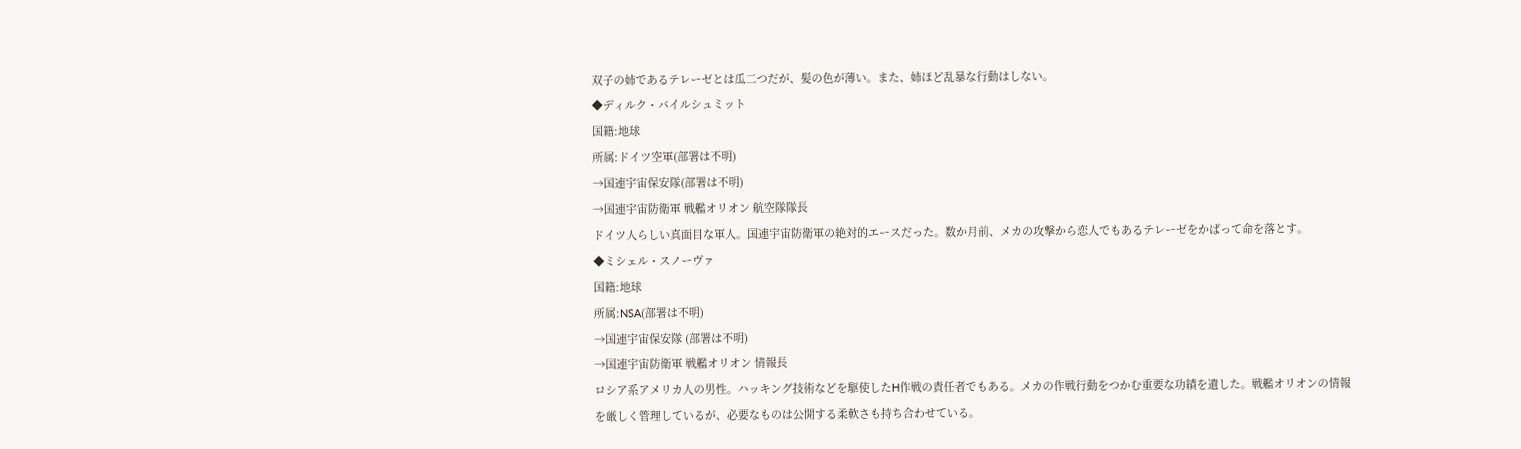双子の姉であるテレーゼとは瓜二つだが、髪の色が薄い。また、姉ほど乱暴な行動はしない。
◆ディルク・バイルシュミット
国籍:地球
所属:ドイツ空軍(部署は不明)
→国連宇宙保安隊(部署は不明)
→国連宇宙防衛軍 戦艦オリオン 航空隊隊長
ドイツ人らしい真面目な軍人。国連宇宙防衛軍の絶対的エースだった。数か月前、メカの攻撃から恋人でもあるテレーゼをかばって命を落とす。
◆ミシェル・スノーヴァ
国籍:地球
所属:NSA(部署は不明)
→国連宇宙保安隊 (部署は不明)
→国連宇宙防衛軍 戦艦オリオン 情報長
ロシア系アメリカ人の男性。ハッキング技術などを駆使したH作戦の責任者でもある。メカの作戦行動をつかむ重要な功績を遺した。戦艦オリオンの情報を厳しく管理しているが、必要なものは公開する柔軟さも持ち合わせている。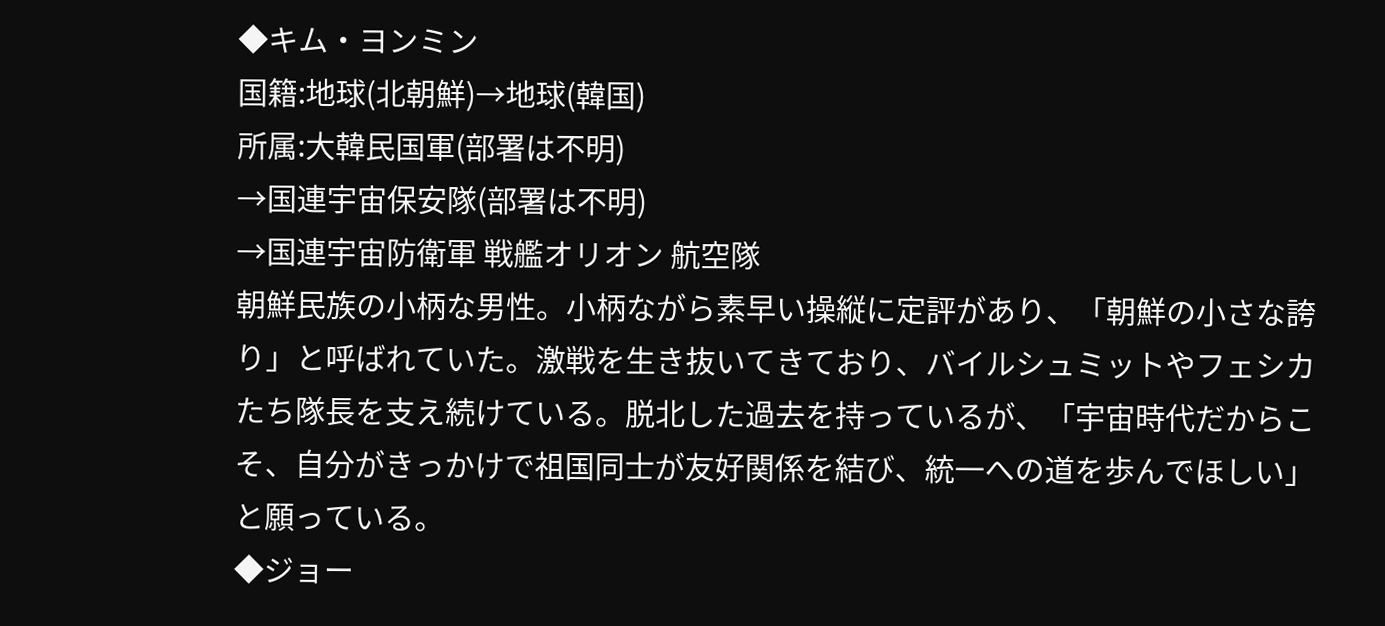◆キム・ヨンミン
国籍:地球(北朝鮮)→地球(韓国)
所属:大韓民国軍(部署は不明)
→国連宇宙保安隊(部署は不明)
→国連宇宙防衛軍 戦艦オリオン 航空隊
朝鮮民族の小柄な男性。小柄ながら素早い操縦に定評があり、「朝鮮の小さな誇り」と呼ばれていた。激戦を生き抜いてきており、バイルシュミットやフェシカたち隊長を支え続けている。脱北した過去を持っているが、「宇宙時代だからこそ、自分がきっかけで祖国同士が友好関係を結び、統一への道を歩んでほしい」と願っている。
◆ジョー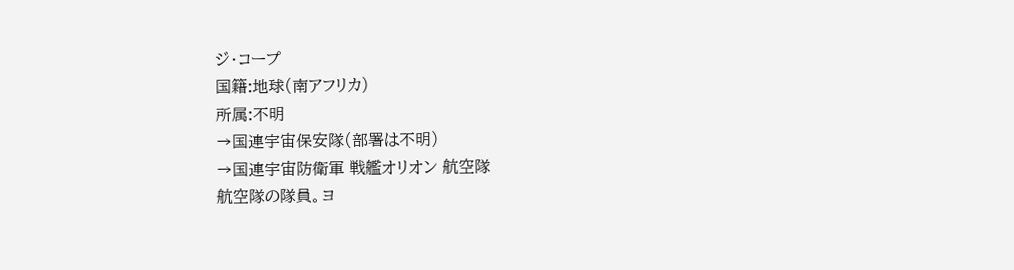ジ・コープ
国籍:地球(南アフリカ)
所属:不明
→国連宇宙保安隊(部署は不明)
→国連宇宙防衛軍 戦艦オリオン 航空隊
航空隊の隊員。ヨ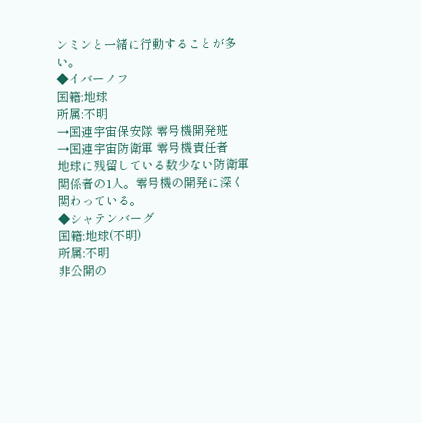ンミンと一緒に行動することが多い。
◆イバーノフ
国籍:地球
所属:不明
→国連宇宙保安隊 零号機開発班
→国連宇宙防衛軍 零号機責任者
地球に残留している数少ない防衛軍関係者の1人。零号機の開発に深く関わっている。
◆シャテンバーグ
国籍:地球(不明)
所属:不明
非公開の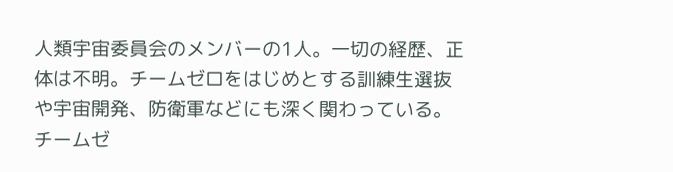人類宇宙委員会のメンバーの1人。一切の経歴、正体は不明。チームゼロをはじめとする訓練生選抜や宇宙開発、防衛軍などにも深く関わっている。チームゼ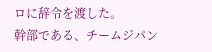ロに辞令を渡した。
幹部である、チームジパン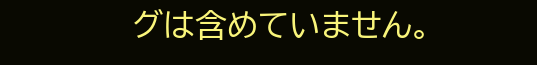グは含めていません。